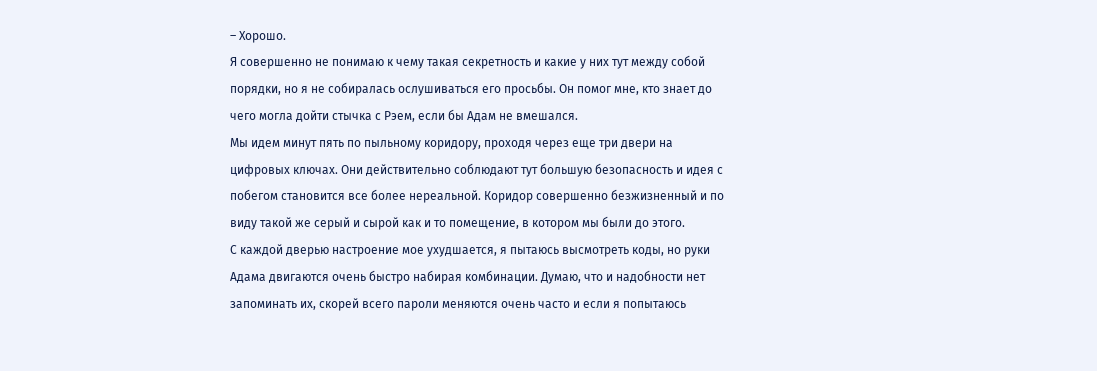– Хорошо.
Я совершенно не понимаю к чему такая секретность и какие у них тут между собой порядки, но я не собиралась ослушиваться его просьбы. Он помог мне, кто знает до чего могла дойти стычка с Рэем, если бы Адам не вмешался.
Мы идем минут пять по пыльному коридору, проходя через еще три двери на цифровых ключах. Они действительно соблюдают тут большую безопасность и идея с побегом становится все более нереальной. Коридор совершенно безжизненный и по виду такой же серый и сырой как и то помещение, в котором мы были до этого.
С каждой дверью настроение мое ухудшается, я пытаюсь высмотреть коды, но руки Адама двигаются очень быстро набирая комбинации. Думаю, что и надобности нет запоминать их, скорей всего пароли меняются очень часто и если я попытаюсь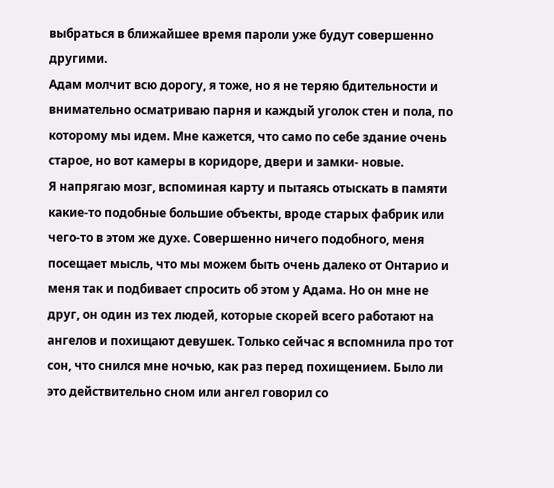выбраться в ближайшее время пароли уже будут совершенно другими.
Адам молчит всю дорогу, я тоже, но я не теряю бдительности и внимательно осматриваю парня и каждый уголок стен и пола, по которому мы идем. Мне кажется, что само по себе здание очень старое, но вот камеры в коридоре, двери и замки- новые.
Я напрягаю мозг, вспоминая карту и пытаясь отыскать в памяти какие-то подобные большие объекты, вроде старых фабрик или чего-то в этом же духе. Совершенно ничего подобного, меня посещает мысль, что мы можем быть очень далеко от Онтарио и меня так и подбивает спросить об этом у Адама. Но он мне не друг, он один из тех людей, которые скорей всего работают на ангелов и похищают девушек. Только сейчас я вспомнила про тот сон, что снился мне ночью, как раз перед похищением. Было ли это действительно сном или ангел говорил со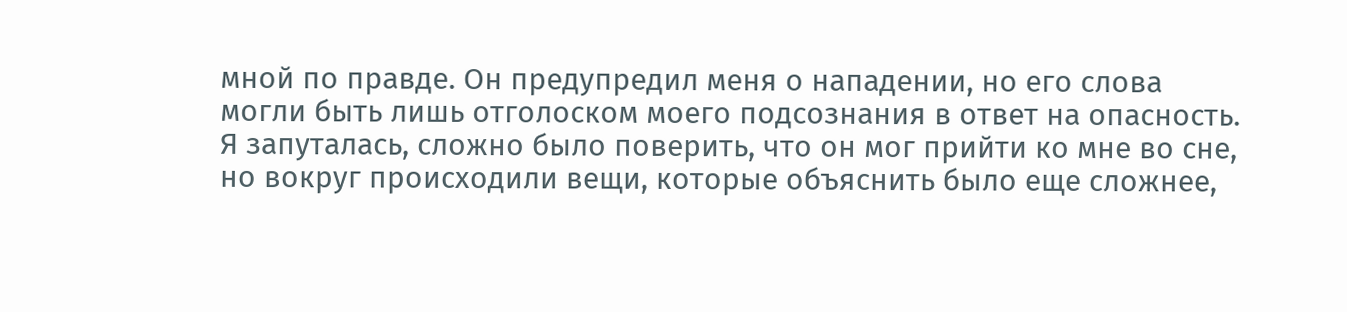мной по правде. Он предупредил меня о нападении, но его слова могли быть лишь отголоском моего подсознания в ответ на опасность. Я запуталась, сложно было поверить, что он мог прийти ко мне во сне, но вокруг происходили вещи, которые объяснить было еще сложнее,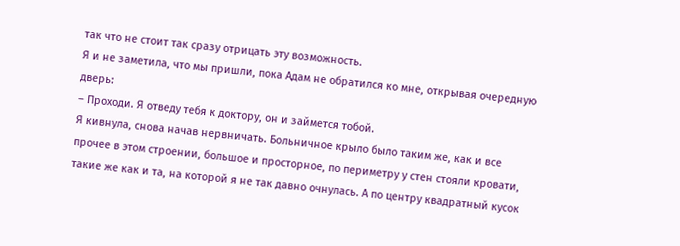так что не стоит так сразу отрицать эту возможность.
Я и не заметила, что мы пришли, пока Адам не обратился ко мне, открывая очередную дверь:
– Проходи. Я отведу тебя к доктору, он и займется тобой.
Я кивнула, снова начав нервничать. Больничное крыло было таким же, как и все прочее в этом строении, большое и просторное, по периметру у стен стояли кровати, такие же как и та, на которой я не так давно очнулась. А по центру квадратный кусок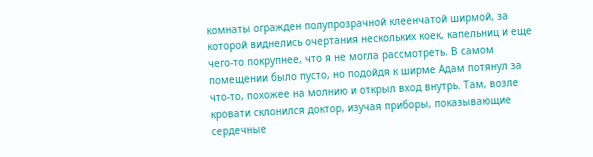комнаты огражден полупрозрачной клеенчатой ширмой, за которой виднелись очертания нескольких коек, капельниц и еще чего-то покрупнее, что я не могла рассмотреть. В самом помещении было пусто, но подойдя к ширме Адам потянул за что-то, похожее на молнию и открыл вход внутрь. Там, возле кровати склонился доктор, изучая приборы, показывающие сердечные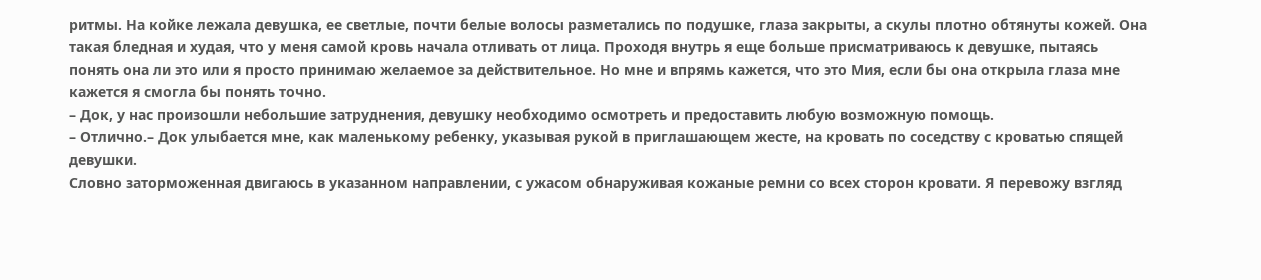ритмы. На койке лежала девушка, ее светлые, почти белые волосы разметались по подушке, глаза закрыты, а скулы плотно обтянуты кожей. Она такая бледная и худая, что у меня самой кровь начала отливать от лица. Проходя внутрь я еще больше присматриваюсь к девушке, пытаясь понять она ли это или я просто принимаю желаемое за действительное. Но мне и впрямь кажется, что это Мия, если бы она открыла глаза мне кажется я смогла бы понять точно.
– Док, у нас произошли небольшие затруднения, девушку необходимо осмотреть и предоставить любую возможную помощь.
– Отлично.– Док улыбается мне, как маленькому ребенку, указывая рукой в приглашающем жесте, на кровать по соседству с кроватью спящей девушки.
Словно заторможенная двигаюсь в указанном направлении, с ужасом обнаруживая кожаные ремни со всех сторон кровати. Я перевожу взгляд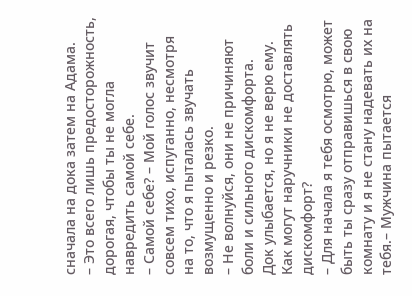сначала на дока затем на Адама.
– Это всего лишь предосторожность, дорогая, чтобы ты не могла навредить самой себе.
– Самой себе? – Мой голос звучит совсем тихо, испуганно, несмотря на то, что я пыталась звучать возмущенно и резко.
– Не волнуйся, они не причиняют боли и сильного дискомфорта.
Док улыбается, но я не верю ему. Как могут наручники не доставлять дискомфорт?
– Для начала я тебя осмотрю, может быть ты сразу отправишься в свою комнату и я не стану надевать их на тебя.– Мужчина пытается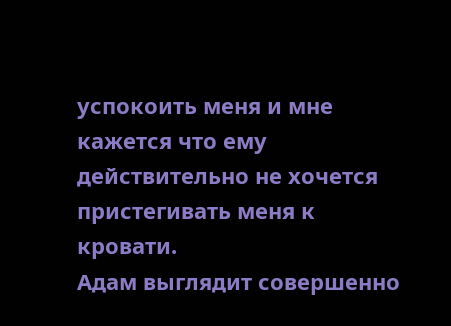успокоить меня и мне кажется что ему действительно не хочется пристегивать меня к кровати.
Адам выглядит совершенно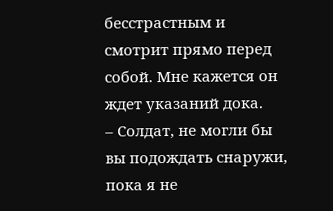бесстрастным и смотрит прямо перед собой. Мне кажется он ждет указаний дока.
– Солдат, не могли бы вы подождать снаружи, пока я не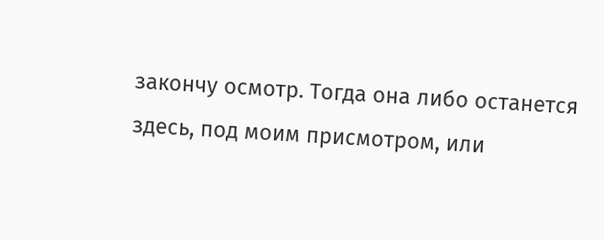закончу осмотр. Тогда она либо останется здесь, под моим присмотром, или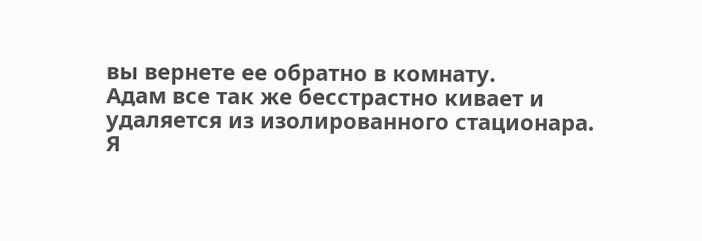вы вернете ее обратно в комнату.
Адам все так же бесстрастно кивает и удаляется из изолированного стационара.
Я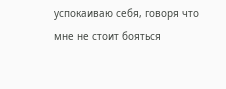успокаиваю себя, говоря что мне не стоит бояться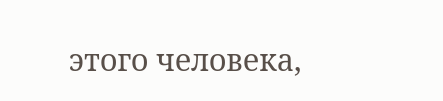этого человека,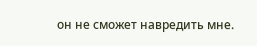он не сможет навредить мне.